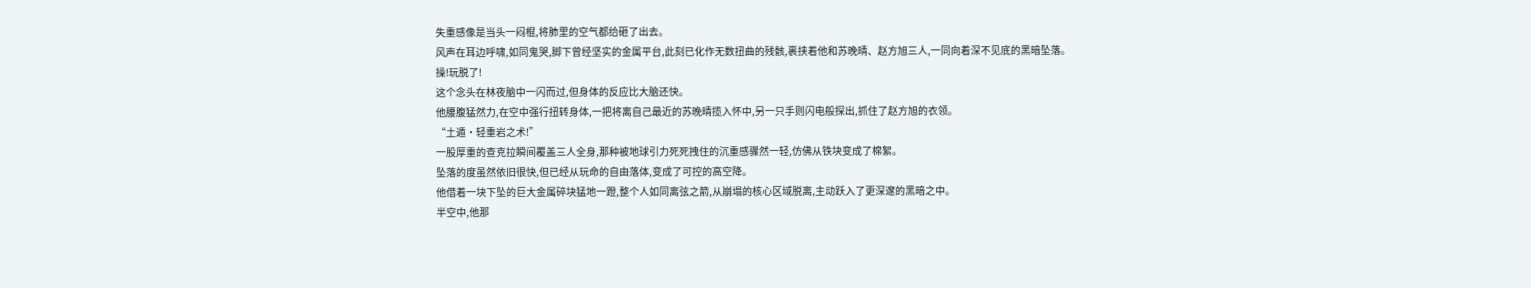失重感像是当头一闷棍,将肺里的空气都给砸了出去。
风声在耳边呼啸,如同鬼哭,脚下曾经坚实的金属平台,此刻已化作无数扭曲的残骸,裹挟着他和苏晚晴、赵方旭三人,一同向着深不见底的黑暗坠落。
操!玩脱了!
这个念头在林夜脑中一闪而过,但身体的反应比大脑还快。
他腰腹猛然力,在空中强行扭转身体,一把将离自己最近的苏晚晴揽入怀中,另一只手则闪电般探出,抓住了赵方旭的衣领。
“土遁·轻重岩之术!”
一股厚重的查克拉瞬间覆盖三人全身,那种被地球引力死死拽住的沉重感骤然一轻,仿佛从铁块变成了棉絮。
坠落的度虽然依旧很快,但已经从玩命的自由落体,变成了可控的高空降。
他借着一块下坠的巨大金属碎块猛地一蹬,整个人如同离弦之箭,从崩塌的核心区域脱离,主动跃入了更深邃的黑暗之中。
半空中,他那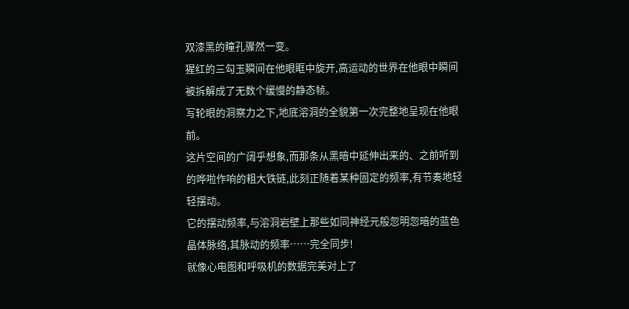双漆黑的瞳孔骤然一变。
猩红的三勾玉瞬间在他眼眶中旋开,高运动的世界在他眼中瞬间被拆解成了无数个缓慢的静态帧。
写轮眼的洞察力之下,地底溶洞的全貌第一次完整地呈现在他眼前。
这片空间的广阔乎想象,而那条从黑暗中延伸出来的、之前听到的哗啦作响的粗大铁链,此刻正随着某种固定的频率,有节奏地轻轻摆动。
它的摆动频率,与溶洞岩壁上那些如同神经元般忽明忽暗的蓝色晶体脉络,其脉动的频率……完全同步!
就像心电图和呼吸机的数据完美对上了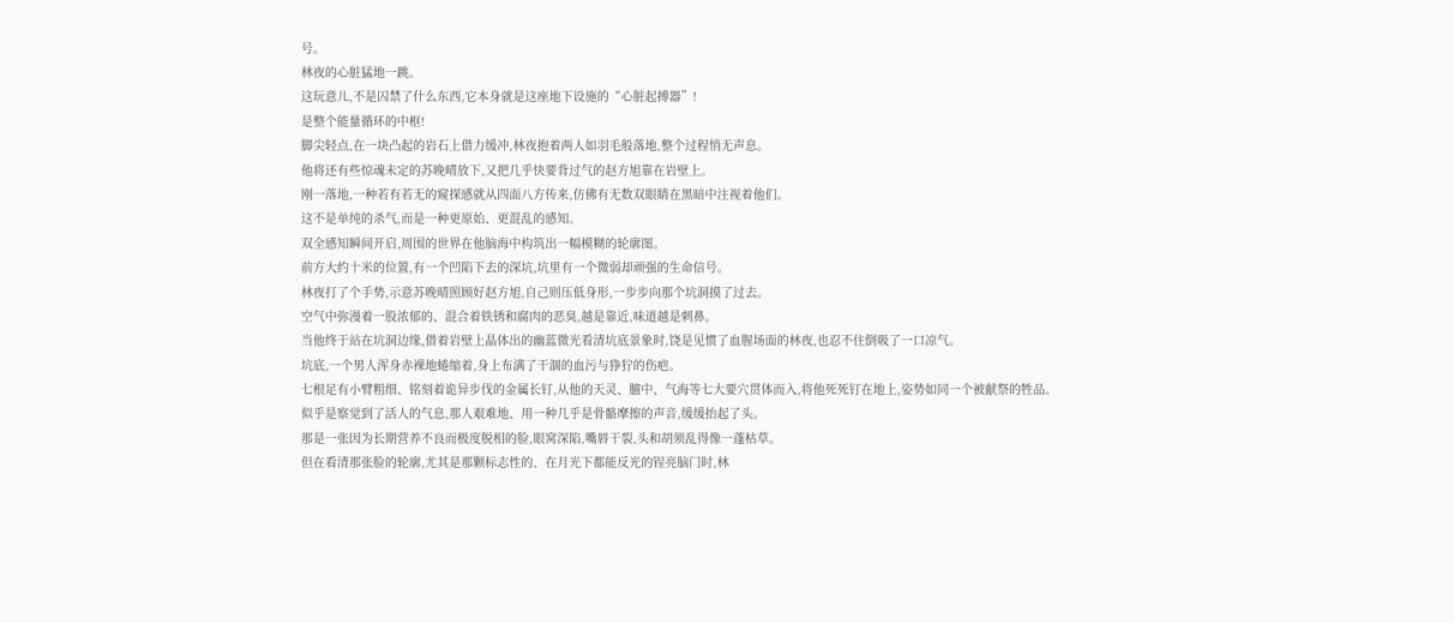号。
林夜的心脏猛地一跳。
这玩意儿,不是囚禁了什么东西,它本身就是这座地下设施的“心脏起搏器”!
是整个能量循环的中枢!
脚尖轻点,在一块凸起的岩石上借力缓冲,林夜抱着两人如羽毛般落地,整个过程悄无声息。
他将还有些惊魂未定的苏晚晴放下,又把几乎快要背过气的赵方旭靠在岩壁上。
刚一落地,一种若有若无的窥探感就从四面八方传来,仿佛有无数双眼睛在黑暗中注视着他们。
这不是单纯的杀气,而是一种更原始、更混乱的感知。
双全感知瞬间开启,周围的世界在他脑海中构筑出一幅模糊的轮廓图。
前方大约十米的位置,有一个凹陷下去的深坑,坑里有一个微弱却顽强的生命信号。
林夜打了个手势,示意苏晚晴照顾好赵方旭,自己则压低身形,一步步向那个坑洞摸了过去。
空气中弥漫着一股浓郁的、混合着铁锈和腐肉的恶臭,越是靠近,味道越是刺鼻。
当他终于站在坑洞边缘,借着岩壁上晶体出的幽蓝微光看清坑底景象时,饶是见惯了血腥场面的林夜,也忍不住倒吸了一口凉气。
坑底,一个男人浑身赤裸地蜷缩着,身上布满了干涸的血污与狰狞的伤疤。
七根足有小臂粗细、铭刻着诡异步伐的金属长钉,从他的天灵、膻中、气海等七大要穴贯体而入,将他死死钉在地上,姿势如同一个被献祭的牲品。
似乎是察觉到了活人的气息,那人艰难地、用一种几乎是骨骼摩擦的声音,缓缓抬起了头。
那是一张因为长期营养不良而极度脱相的脸,眼窝深陷,嘴唇干裂,头和胡须乱得像一蓬枯草。
但在看清那张脸的轮廓,尤其是那颗标志性的、在月光下都能反光的锃亮脑门时,林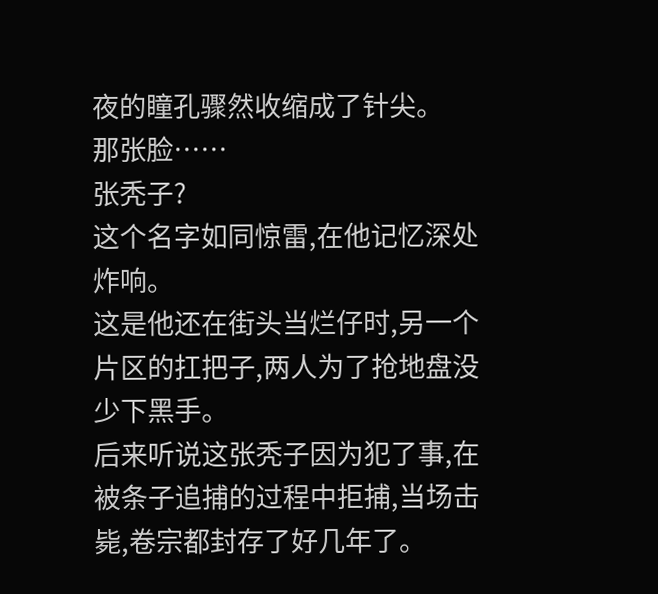夜的瞳孔骤然收缩成了针尖。
那张脸……
张秃子?
这个名字如同惊雷,在他记忆深处炸响。
这是他还在街头当烂仔时,另一个片区的扛把子,两人为了抢地盘没少下黑手。
后来听说这张秃子因为犯了事,在被条子追捕的过程中拒捕,当场击毙,卷宗都封存了好几年了。